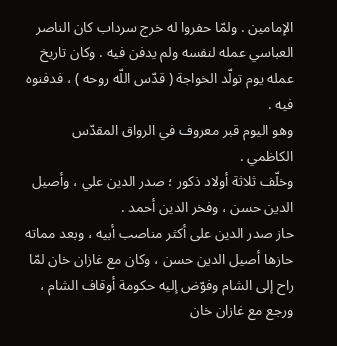الإمامين . ولمّا حفروا له خرج سرداب كان الناصر العباسي عمله لنفسه ولم يدفن فيه . وكان تاريخ عمله يوم تولّد الخواجة ( قدّس اللّه روحه ) ، فدفنوه فيه .
وهو اليوم قبر معروف في الرواق المقدّس الكاظمي .
وخلّف ثلاثة أولاد ذكور ؛ صدر الدين علي ، وأصيل الدين حسن ، وفخر الدين أحمد .
حاز صدر الدين على أكثر مناصب أبيه ، وبعد مماته حازها أصيل الدين حسن ، وكان مع غازان خان لمّا راح إلى الشام وفوّض إليه حكومة أوقاف الشام ، ورجع مع غازان خان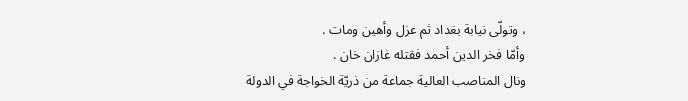، وتولّى نيابة بغداد ثم عزل وأهين ومات .
وأمّا فخر الدين أحمد فقتله غازان خان .
ونال المناصب العالية جماعة من ذريّة الخواجة في الدولة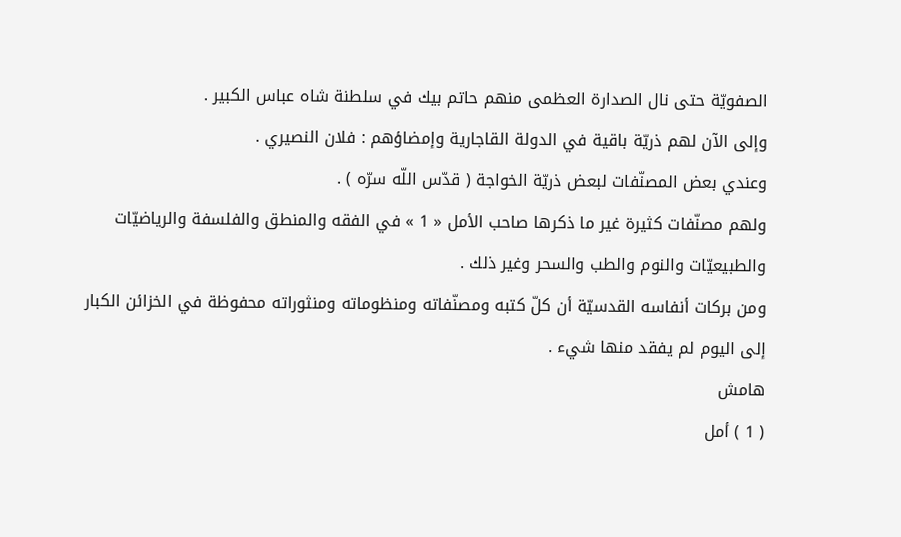الصفويّة حتى نال الصدارة العظمى منهم حاتم بيك في سلطنة شاه عباس الكبير .
وإلى الآن لهم ذريّة باقية في الدولة القاجارية وإمضاؤهم : فلان النصيري .
وعندي بعض المصنّفات لبعض ذريّة الخواجة ( قدّس اللّه سرّه ) .
ولهم مصنّفات كثيرة غير ما ذكرها صاحب الأمل « 1 » في الفقه والمنطق والفلسفة والرياضيّات والطبيعيّات والنوم والطب والسحر وغير ذلك .
ومن بركات أنفاسه القدسيّة أن كلّ كتبه ومصنّفاته ومنظوماته ومنثوراته محفوظة في الخزائن الكبار إلى اليوم لم يفقد منها شيء .
هامش
( 1 ) أمل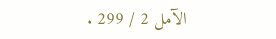الآمل 2 / 299 .